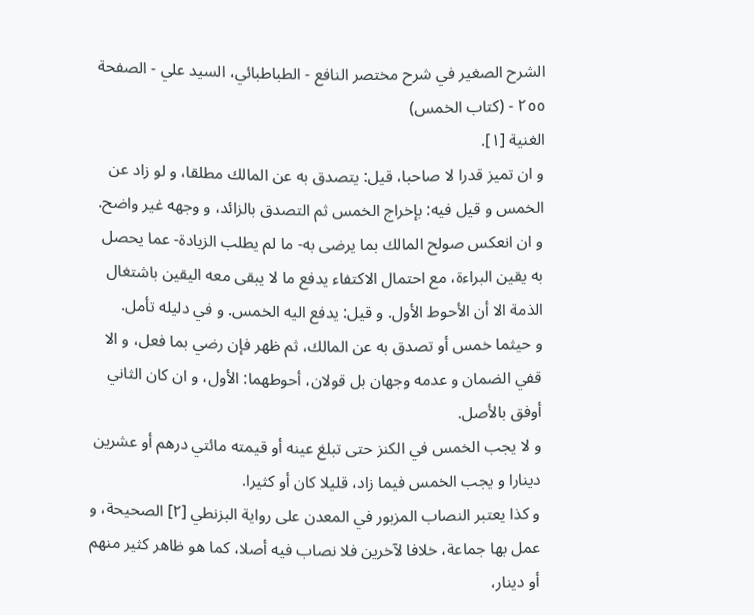الشرح الصغير في شرح مختصر النافع - الطباطبائي، السيد علي - الصفحة ٢٥٥ - (كتاب الخمس)
الغنية [١].
و ان تميز قدرا لا صاحبا، قيل: يتصدق به عن المالك مطلقا، و لو زاد عن الخمس و قيل فيه: بإخراج الخمس ثم التصدق بالزائد، و وجهه غير واضح.
و ان انعكس صولح المالك بما يرضى به- ما لم يطلب الزيادة- عما يحصل به يقين البراءة، مع احتمال الاكتفاء يدفع ما لا يبقى معه اليقين باشتغال الذمة الا أن الأحوط الأول. و قيل: يدفع اليه الخمس. و في دليله تأمل.
و حيثما خمس أو تصدق به عن المالك، ثم ظهر فإن رضي بما فعل، و الا قفي الضمان و عدمه وجهان بل قولان، أحوطهما: الأول، و ان كان الثاني أوفق بالأصل.
و لا يجب الخمس في الكنز حتى تبلغ عينه أو قيمته مائتي درهم أو عشرين دينارا و يجب الخمس فيما زاد، قليلا كان أو كثيرا.
و كذا يعتبر النصاب المزبور في المعدن على رواية البزنطي [٢] الصحيحة، و عمل بها جماعة، خلافا لآخرين فلا نصاب فيه أصلا، كما هو ظاهر كثير منهم أو دينار،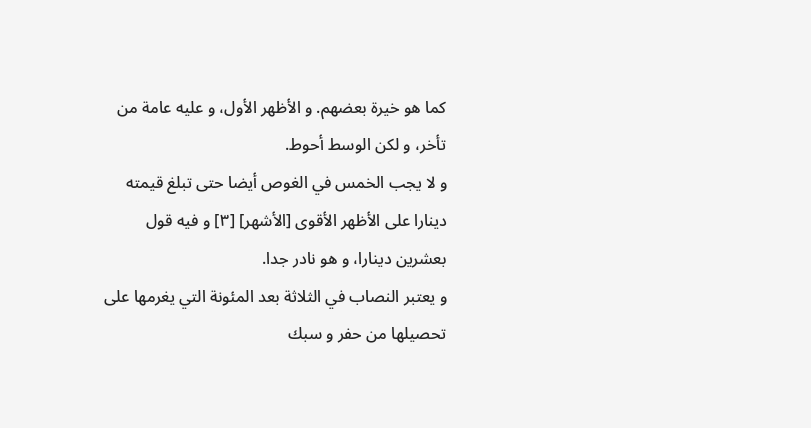كما هو خيرة بعضهم. و الأظهر الأول، و عليه عامة من تأخر، و لكن الوسط أحوط.
و لا يجب الخمس في الغوص أيضا حتى تبلغ قيمته دينارا على الأظهر الأقوى [الأشهر] [٣] و فيه قول بعشرين دينارا، و هو نادر جدا.
و يعتبر النصاب في الثلاثة بعد المئونة التي يغرمها على تحصيلها من حفر و سبك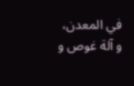في المعدن، و آلة غوص و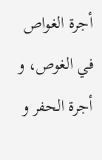أجرة الغواص في الغوص، و أجرة الحفر و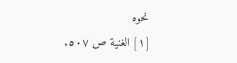نحوه
[١] الغنية ص ٥٠٧.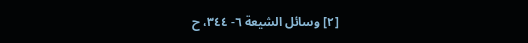[٢] وسائل الشيعة ٦- ٣٤٤، ح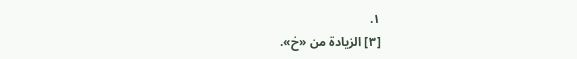١.
[٣] الزيادة من «خ».